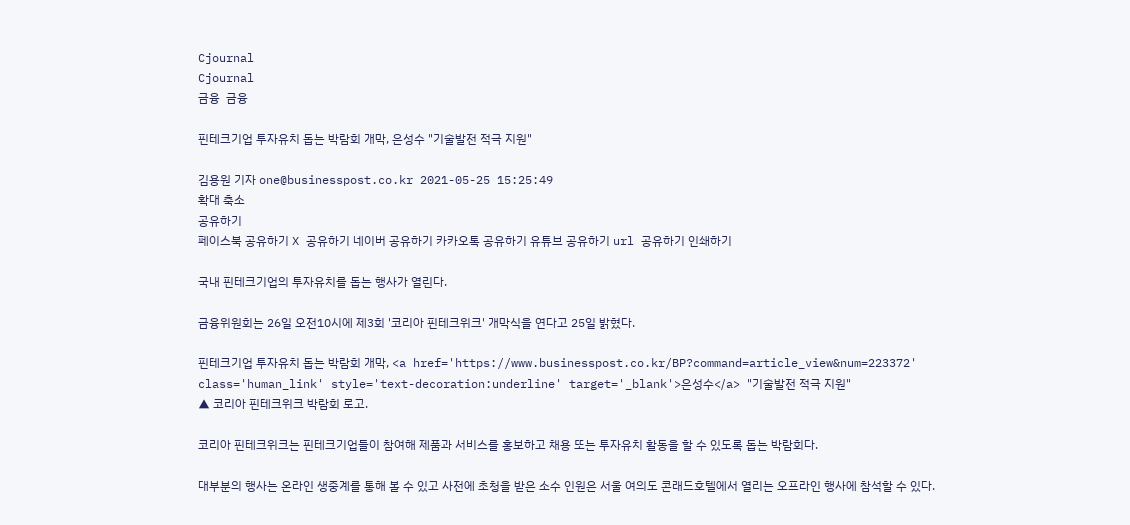Cjournal
Cjournal
금융  금융

핀테크기업 투자유치 돕는 박람회 개막, 은성수 "기술발전 적극 지원"

김용원 기자 one@businesspost.co.kr 2021-05-25 15:25:49
확대 축소
공유하기
페이스북 공유하기 X 공유하기 네이버 공유하기 카카오톡 공유하기 유튜브 공유하기 url 공유하기 인쇄하기

국내 핀테크기업의 투자유치를 돕는 행사가 열린다.

금융위원회는 26일 오전10시에 제3회 '코리아 핀테크위크' 개막식을 연다고 25일 밝혔다.

핀테크기업 투자유치 돕는 박람회 개막, <a href='https://www.businesspost.co.kr/BP?command=article_view&num=223372' class='human_link' style='text-decoration:underline' target='_blank'>은성수</a> "기술발전 적극 지원"
▲ 코리아 핀테크위크 박람회 로고.

코리아 핀테크위크는 핀테크기업들이 참여해 제품과 서비스를 홍보하고 채용 또는 투자유치 활동을 할 수 있도록 돕는 박람회다.

대부분의 행사는 온라인 생중계를 통해 볼 수 있고 사전에 초청을 받은 소수 인원은 서울 여의도 콘래드호텔에서 열리는 오프라인 행사에 참석할 수 있다.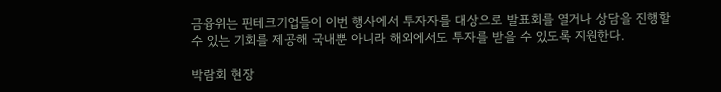금융위는 핀테크기업들이 이번 행사에서 투자자를 대상으로 발표회를 열거나 상담을 진행할 수 있는 기회를 제공해 국내뿐 아니라 해외에서도 투자를 받을 수 있도록 지원한다.

박람회 현장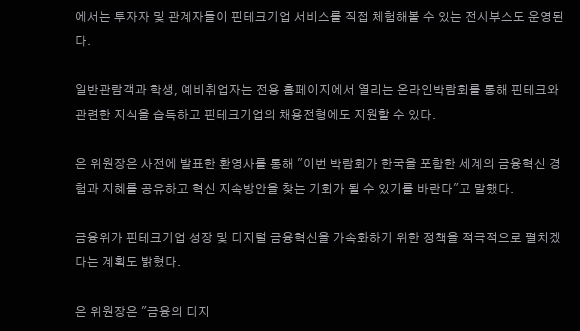에서는 투자자 및 관계자들이 핀테크기업 서비스를 직접 체험해볼 수 있는 전시부스도 운영된다.

일반관람객과 학생, 예비취업자는 전용 홈페이지에서 열리는 온라인박람회를 통해 핀테크와 관련한 지식을 습득하고 핀테크기업의 채용전형에도 지원할 수 있다.

은 위원장은 사전에 발표한 환영사를 통해 "이번 박람회가 한국을 포함한 세계의 금융혁신 경험과 지혜를 공유하고 혁신 지속방안을 찾는 기회가 될 수 있기를 바란다"고 말했다.

금융위가 핀테크기업 성장 및 디지털 금융혁신을 가속화하기 위한 정책을 적극적으로 펼치겠다는 계획도 밝혔다.

은 위원장은 "금융의 디지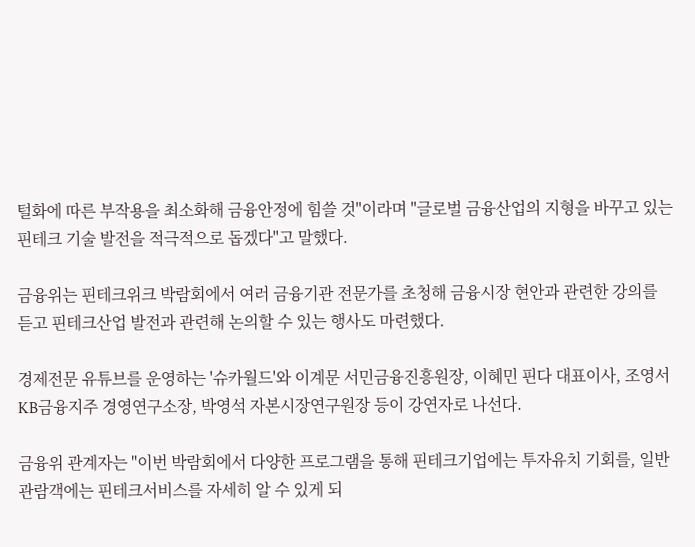털화에 따른 부작용을 최소화해 금융안정에 힘쓸 것"이라며 "글로벌 금융산업의 지형을 바꾸고 있는 핀테크 기술 발전을 적극적으로 돕겠다"고 말했다.

금융위는 핀테크위크 박람회에서 여러 금융기관 전문가를 초청해 금융시장 현안과 관련한 강의를 듣고 핀테크산업 발전과 관련해 논의할 수 있는 행사도 마련했다.

경제전문 유튜브를 운영하는 '슈카월드'와 이계문 서민금융진흥원장, 이혜민 핀다 대표이사, 조영서 KB금융지주 경영연구소장, 박영석 자본시장연구원장 등이 강연자로 나선다.

금융위 관계자는 "이번 박람회에서 다양한 프로그램을 통해 핀테크기업에는 투자유치 기회를, 일반관람객에는 핀테크서비스를 자세히 알 수 있게 되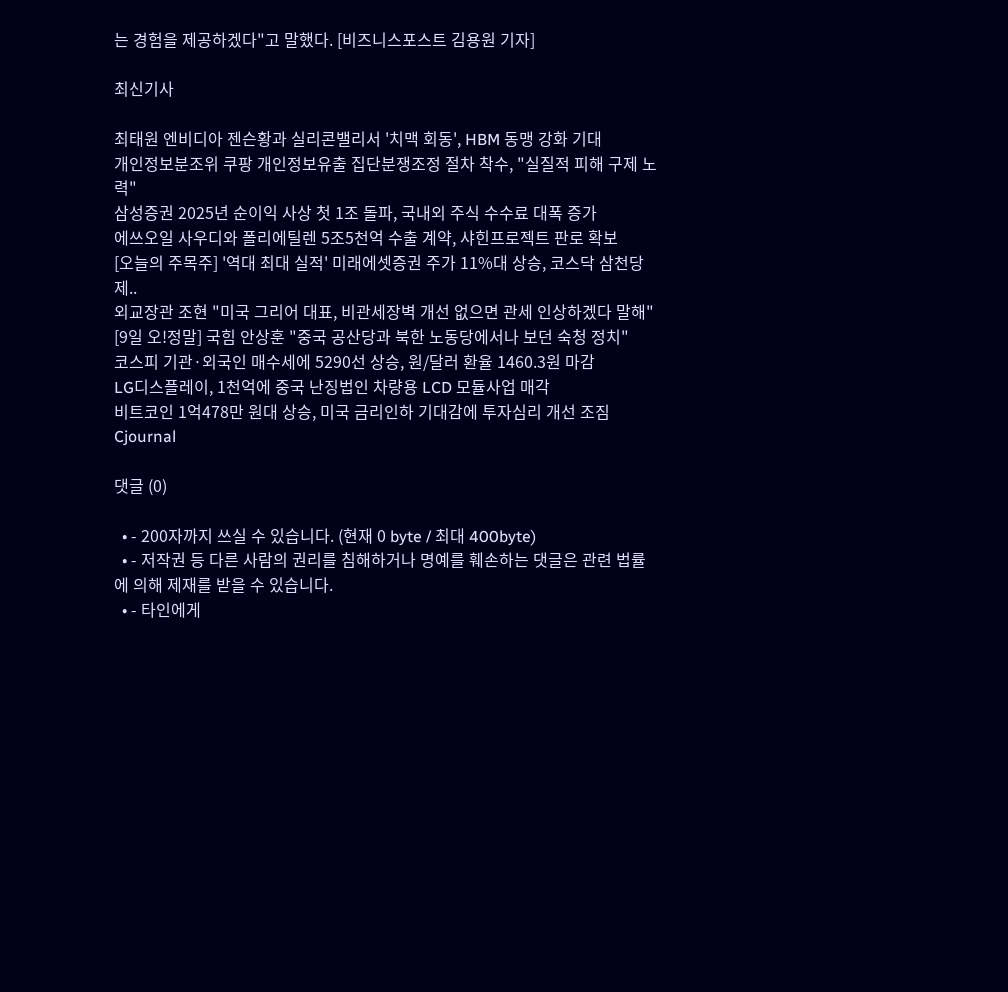는 경험을 제공하겠다"고 말했다. [비즈니스포스트 김용원 기자]

최신기사

최태원 엔비디아 젠슨황과 실리콘밸리서 '치맥 회동', HBM 동맹 강화 기대
개인정보분조위 쿠팡 개인정보유출 집단분쟁조정 절차 착수, "실질적 피해 구제 노력"
삼성증권 2025년 순이익 사상 첫 1조 돌파, 국내외 주식 수수료 대폭 증가
에쓰오일 사우디와 폴리에틸렌 5조5천억 수출 계약, 샤힌프로젝트 판로 확보
[오늘의 주목주] '역대 최대 실적' 미래에셋증권 주가 11%대 상승, 코스닥 삼천당제..
외교장관 조현 "미국 그리어 대표, 비관세장벽 개선 없으면 관세 인상하겠다 말해"
[9일 오!정말] 국힘 안상훈 "중국 공산당과 북한 노동당에서나 보던 숙청 정치"
코스피 기관·외국인 매수세에 5290선 상승, 원/달러 환율 1460.3원 마감
LG디스플레이, 1천억에 중국 난징법인 차량용 LCD 모듈사업 매각
비트코인 1억478만 원대 상승, 미국 금리인하 기대감에 투자심리 개선 조짐
Cjournal

댓글 (0)

  • - 200자까지 쓰실 수 있습니다. (현재 0 byte / 최대 400byte)
  • - 저작권 등 다른 사람의 권리를 침해하거나 명예를 훼손하는 댓글은 관련 법률에 의해 제재를 받을 수 있습니다.
  • - 타인에게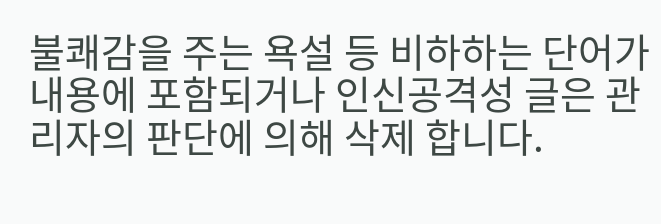불쾌감을 주는 욕설 등 비하하는 단어가 내용에 포함되거나 인신공격성 글은 관리자의 판단에 의해 삭제 합니다.